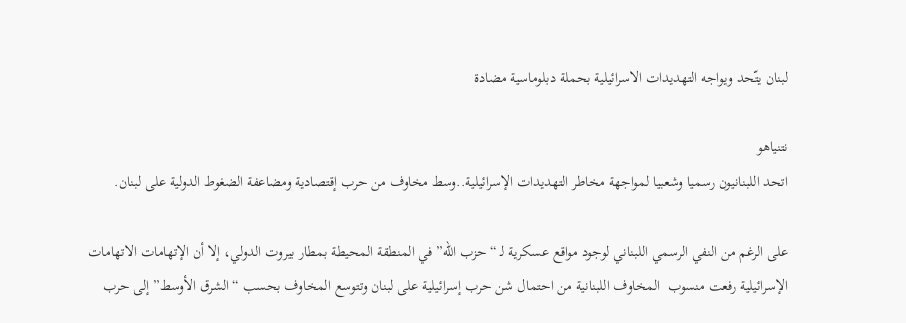لبنان يتّحد ويواجه التهديدات الاسرائيلية بحملة دبلوماسية مضادة

نتنياهو
اتحد اللبنانيون رسميا وشعبيا لمواجهة مخاطر التهديدات الإسرائيلية..وسط مخاوف من حرب إقتصادية ومضاعفة الضغوط الدولية على لبنان.

على الرغم من النفي الرسمي اللبناني لوجود مواقع عسكرية لـ “حزب الله” في المنطقة المحيطة بمطار بيروت الدولي، إلا أن الإتهامات الاتهامات الإسرائيلية رفعت منسوب  المخاوف اللبنانية من احتمال شن حرب إسرائيلية على لبنان وتتوسع المخاوف بحسب “الشرق الأوسط” إلى حرب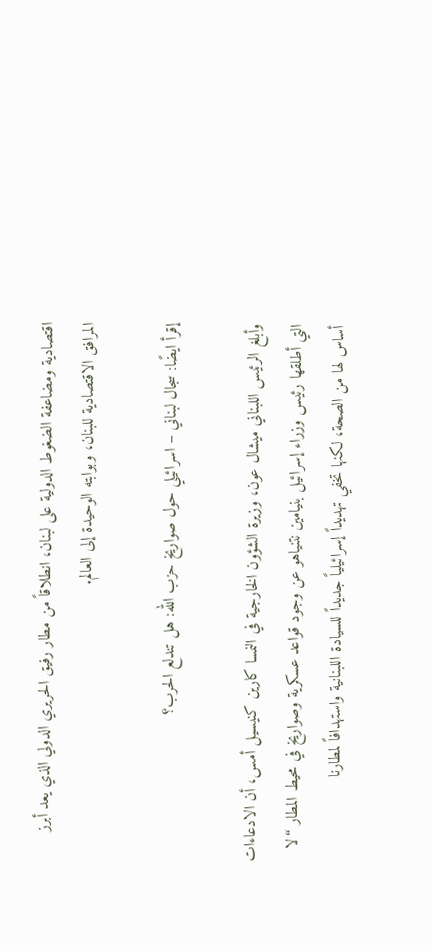اقتصادية ومضاعفة الضغوط الدولية على لبنان، انطلاقاً من مطار رفيق الحريري الدولي الذي يعد أبرز المرافق الاقتصادية للبنان، وبوابته الوحيدة إلى العالم.

إقرأ ايضًا: سجال لبناني – اسرائيلي حول صواريخ حزب الله: هل تندلع الحرب؟

وأبلغ الرئيس اللبناني ميشال عون، وزيرة الشؤون الخارجية في النمسا كارين كنيسيل أمس، أن الادعاءات التي أطلقها رئيس وزراء إسرائيل بنيامين نتنياهو عن وجود قواعد عسكرية وصواريخ في محيط المطار “لا أساس لها من الصحة، لكنها تخفي تهديداً إسرائيلياً جديداً للسيادة اللبنانية واستهدافاً لمطارنا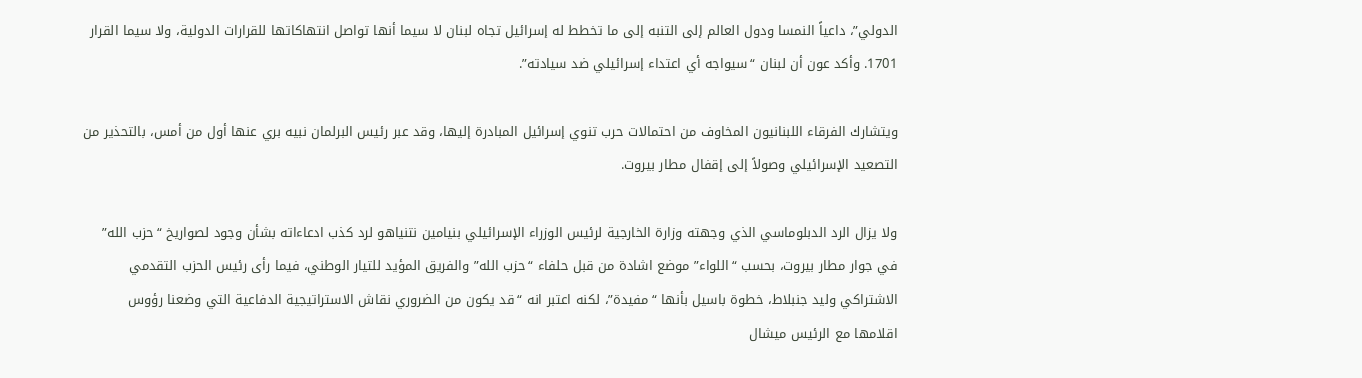الدولي”، داعياً النمسا ودول العالم إلى التنبه إلى ما تخطط له إسرائيل تجاه لبنان لا سيما أنها تواصل انتهاكاتها للقرارات الدولية، ولا سيما القرار 1701. وأكد عون أن لبنان “سيواجه أي اعتداء إسرائيلي ضد سيادته”.

ويتشارك الفرقاء اللبنانيون المخاوف من احتمالات حرب تنوي إسرائيل المبادرة إليها، وقد عبر رئيس البرلمان نبيه بري عنها أول من أمس، بالتحذير من التصعيد الإسرائيلي وصولاً إلى إقفال مطار بيروت.

ولا يزال الرد الدبلوماسي الذي وجهته وزارة الخارجية لرئيس الوزراء الإسرائيلي بنيامين نتنياهو لرد كذب ادعاءاته بشأن وجود لصواريخ “حزب الله” في جوار مطار بيروت، بحسب “اللواء” موضع اشادة من قبل حلفاء “حزب الله” والفريق المؤيد للتيار الوطني، فيما رأى رئيس الحزب التقدمي الاشتراكي وليد جنبلاط، خطوة باسيل بأنها “مفيدة”، لكنه اعتبر انه “قد يكون من الضروري نقاش الاستراتيجية الدفاعية التي وضعنا رؤوس اقلامها مع الرئيس ميشال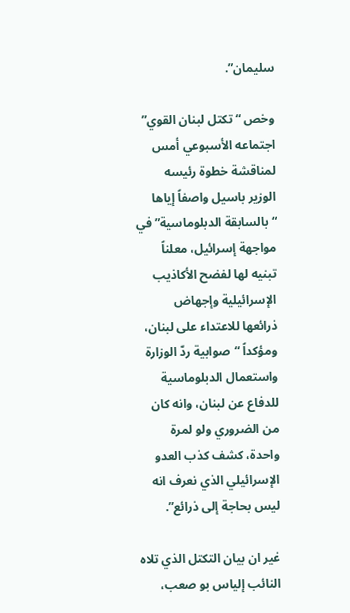سليمان”.

وخص “تكتل لبنان القوي” اجتماعه الأسبوعي أمس لمناقشة خطوة رئيسه الوزير باسيل واصفاً إياها “بالسابقة الدبلوماسية” في مواجهة إسرائيل، معلناً تبنيه لها لفضح الأكاذيب الإسرائيلية وإجهاض ذرائعها للاعتداء على لبنان، ومؤكداً “صوابية ردّ الوزارة واستعمال الدبلوماسية للدفاع عن لبنان، وانه كان من الضروري ولو لمرة واحدة، كشف كذب العدو الإسرائيلي الذي نعرف انه ليس بحاجة إلى ذرائع”.

غير ان بيان التكتل الذي تلاه النائب إلياس بو صعب،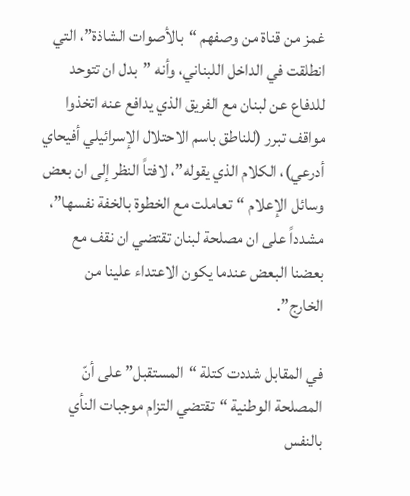غمز من قناة من وصفهم “بالأصوات الشاذة”، التي انطلقت في الداخل اللبناني، وأنه ”بدل ان تتوحد للدفاع عن لبنان مع الفريق الذي يدافع عنه اتخذوا مواقف تبرر (للناطق باسم الاحتلال الإسرائيلي أفيحاي أدرعي)، الكلام الذي يقوله”، لافتاً النظر إلى ان بعض وسائل الإعلام “تعاملت مع الخطوة بالخفة نفسها”، مشدداً على ان مصلحة لبنان تقتضي ان نقف مع بعضنا البعض عندما يكون الاعتداء علينا من الخارج”.

في المقابل شددت كتلة “المستقبل” على أنّ المصلحة الوطنية “تقتضي التزام موجبات النأي بالنفس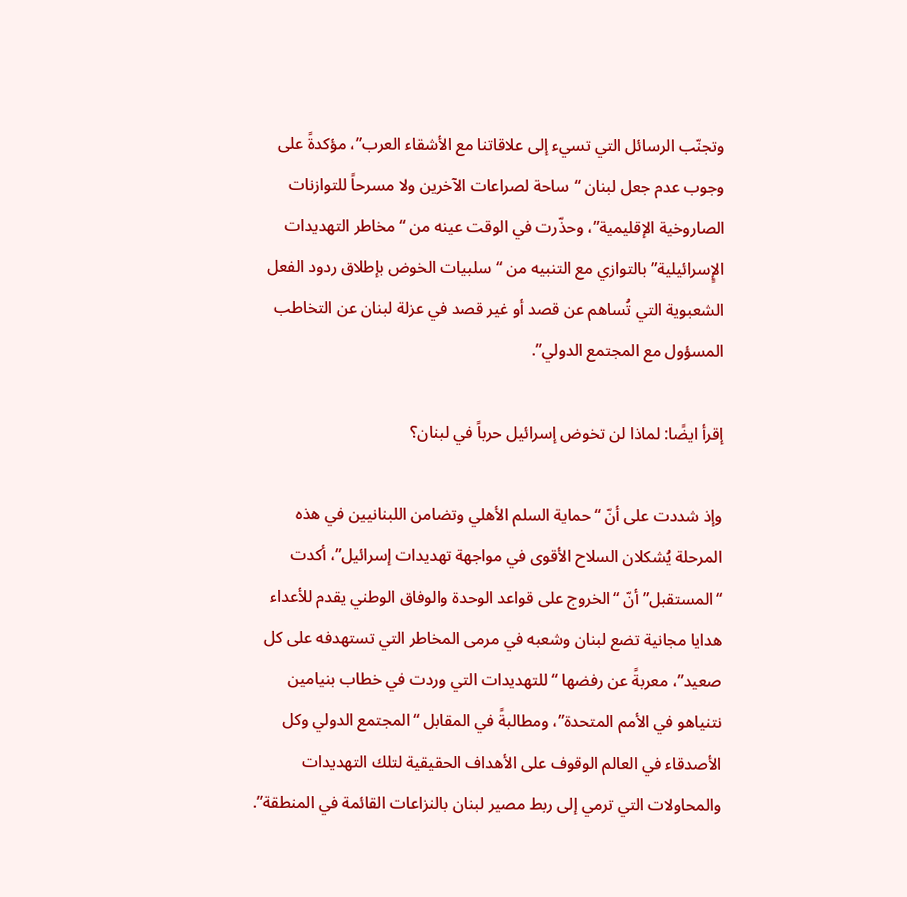وتجنّب الرسائل التي تسيء إلى علاقاتنا مع الأشقاء العرب”، مؤكدةً على وجوب عدم جعل لبنان “ساحة لصراعات الآخرين ولا مسرحاً للتوازنات الصاروخية الإقليمية”، وحذّرت في الوقت عينه من “مخاطر التهديدات الإٍسرائيلية” بالتوازي مع التنبيه من “سلبيات الخوض بإطلاق ردود الفعل الشعبوية التي تُساهم عن قصد أو غير قصد في عزلة لبنان عن التخاطب المسؤول مع المجتمع الدولي”.

إقرأ ايضًا: لماذا لن تخوض إسرائيل حرباً في لبنان؟

وإذ شددت على أنّ “حماية السلم الأهلي وتضامن اللبنانيين في هذه المرحلة يُشكلان السلاح الأقوى في مواجهة تهديدات إسرائيل”، أكدت “المستقبل” أنّ “الخروج على قواعد الوحدة والوفاق الوطني يقدم للأعداء هدايا مجانية تضع لبنان وشعبه في مرمى المخاطر التي تستهدفه على كل صعيد”، معربةً عن رفضها “للتهديدات التي وردت في خطاب بنيامين نتنياهو في الأمم المتحدة”، ومطالبةً في المقابل “المجتمع الدولي وكل الأصدقاء في العالم الوقوف على الأهداف الحقيقية لتلك التهديدات والمحاولات التي ترمي إلى ربط مصير لبنان بالنزاعات القائمة في المنطقة”.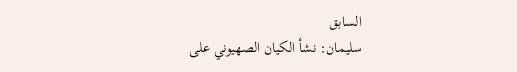السابق
سليمان: نشأ الكيان الصهيوني على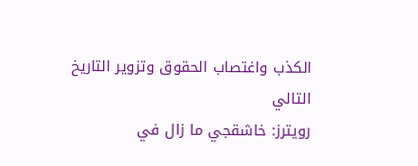الكذب واغتصاب الحقوق وتزوير التاريخ
التالي
رويترز: خاشقجي ما زال في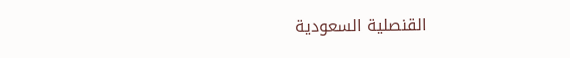القنصلية السعودية